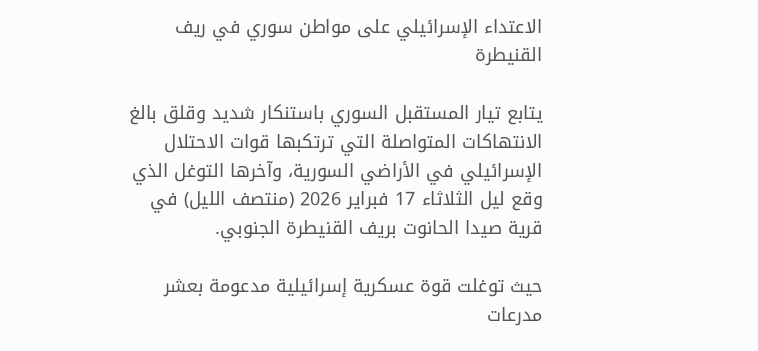الاعتداء الإسرائيلي على مواطن سوري في ريف القنيطرة

يتابع تيار المستقبل السوري باستنكار شديد وقلق بالغ الانتهاكات المتواصلة التي ترتكبها قوات الاحتلال الإسرائيلي في الأراضي السورية، وآخرها التوغل الذي وقع ليل الثلاثاء 17 فبراير 2026 (منتصف الليل) في قرية صيدا الحانوت بريف القنيطرة الجنوبي.

حيث توغلت قوة عسكرية إسرائيلية مدعومة بعشر مدرعات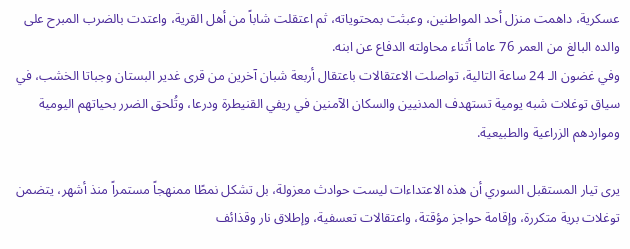عسكرية، داهمت منزل أحد المواطنين، وعبثت بمحتوياته، ثم اعتقلت شاباً من أهل القرية، واعتدت بالضرب المبرح على والده البالغ من العمر 76 عاما أثناء محاولته الدفاع عن ابنه.
وفي غضون الـ 24 ساعة التالية، تواصلت الاعتقالات باعتقال أربعة شبان آخرين من قرى غدير البستان وجباتا الخشب، في سياق توغلات شبه يومية تستهدف المدنيين والسكان الآمنين في ريفي القنيطرة ودرعا، وتُلحق الضرر بحياتهم اليومية ومواردهم الزراعية والطبيعية.

يرى تيار المستقبل السوري أن هذه الاعتداءات ليست حوادث معزولة، بل تشكل نمطًا ممنهجاً مستمراً منذ أشهر، يتضمن توغلات برية متكررة، وإقامة حواجز مؤقتة، واعتقالات تعسفية، وإطلاق نار وقذائف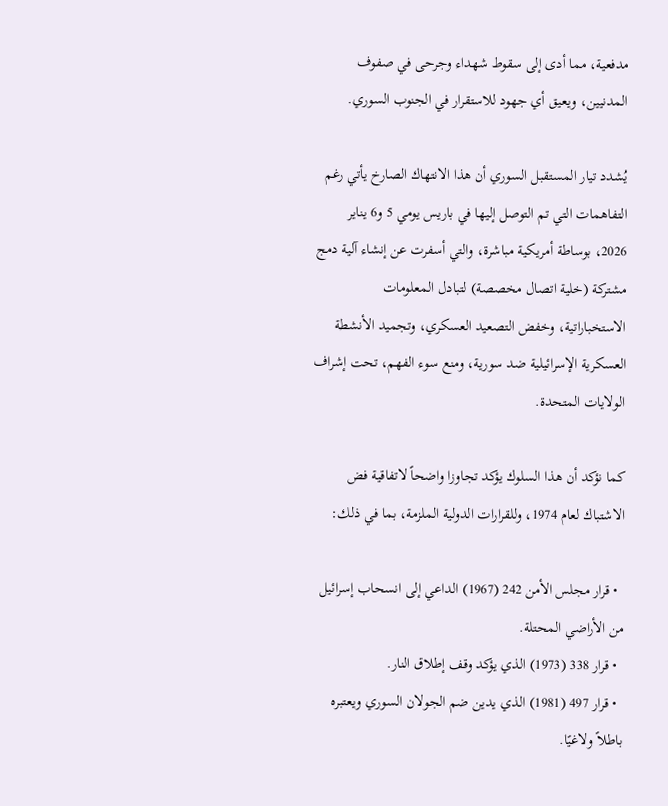مدفعية، مما أدى إلى سقوط شهداء وجرحى في صفوف المدنيين، ويعيق أي جهود للاستقرار في الجنوب السوري.

يُشدد تيار المستقبل السوري أن هذا الانتهاك الصارخ يأتي رغم التفاهمات التي تم التوصل إليها في باريس يومي 5 و6 يناير 2026، بوساطة أمريكية مباشرة، والتي أسفرت عن إنشاء آلية دمج مشتركة (خلية اتصال مخصصة) لتبادل المعلومات الاستخباراتية، وخفض التصعيد العسكري، وتجميد الأنشطة العسكرية الإسرائيلية ضد سورية، ومنع سوء الفهم، تحت إشراف الولايات المتحدة.

كما نؤكد أن هذا السلوك يؤكد تجاوزا واضحاً لاتفاقية فض الاشتباك لعام 1974، وللقرارات الدولية الملزمة، بما في ذلك:

  • قرار مجلس الأمن 242 (1967) الداعي إلى انسحاب إسرائيل من الأراضي المحتلة.
  • قرار 338 (1973) الذي يؤكد وقف إطلاق النار.
  • قرار 497 (1981) الذي يدين ضم الجولان السوري ويعتبره باطلاً ولاغيًا.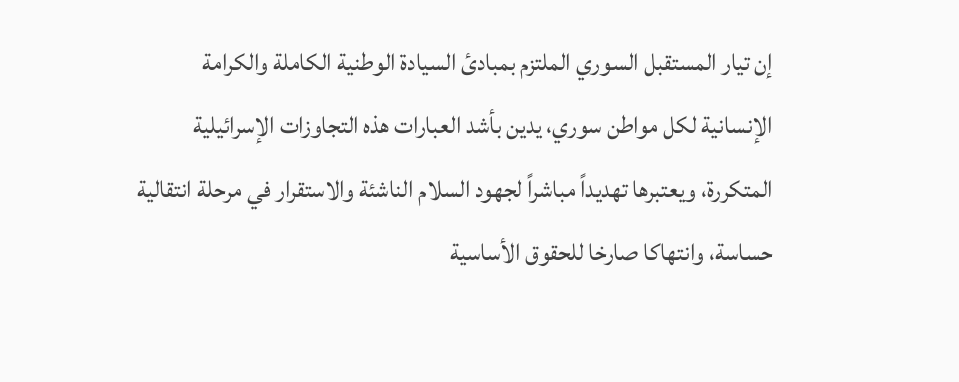إن تيار المستقبل السوري الملتزم بمبادئ السيادة الوطنية الكاملة والكرامة الإنسانية لكل مواطن سوري، يدين بأشد العبارات هذه التجاوزات الإسرائيلية المتكررة، ويعتبرها تهديداً مباشراً لجهود السلام الناشئة والاستقرار في مرحلة انتقالية حساسة، وانتهاكا صارخا للحقوق الأساسية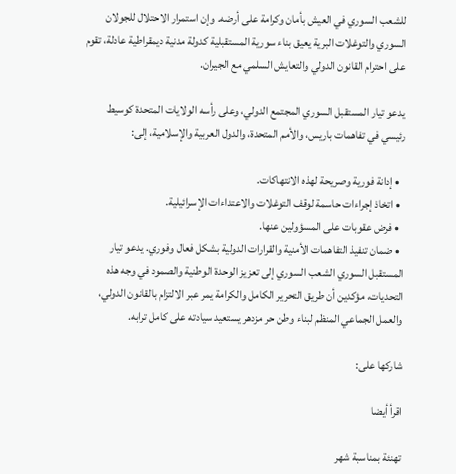للشعب السوري في العيش بأمان وكرامة على أرضه. وإن استمرار الاحتلال للجولان السوري والتوغلات البرية يعيق بناء سورية المستقبلية كدولة مدنية ديمقراطية عادلة، تقوم على احترام القانون الدولي والتعايش السلمي مع الجيران.

يدعو تيار المستقبل السوري المجتمع الدولي، وعلى رأسه الولايات المتحدة كوسيط رئيسي في تفاهمات باريس، والأمم المتحدة، والدول العربية والإسلامية، إلى:

  • إدانة فورية وصريحة لهذه الانتهاكات.
  • اتخاذ إجراءات حاسمة لوقف التوغلات والاعتداءات الإسرائيلية.
  • فرض عقوبات على المسؤولين عنها.
  • ضمان تنفيذ التفاهمات الأمنية والقرارات الدولية بشكل فعال وفوري. يدعو تيار المستقبل السوري الشعب السوري إلى تعزيز الوحدة الوطنية والصمود في وجه هذه التحديات، مؤكدين أن طريق التحرير الكامل والكرامة يمر عبر الالتزام بالقانون الدولي، والعمل الجماعي المنظم لبناء وطن حر مزدهر يستعيد سيادته على كامل ترابه.

شاركها على:

اقرأ أيضا

تهنئة بمناسبة شهر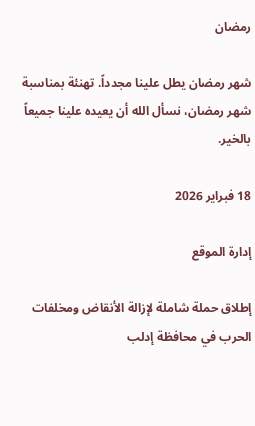رمضان

شهر رمضان يطل علينا مجدداً. تهنئة بمناسبة شهر رمضان، نسأل الله أن يعيده علينا جميعاً بالخير.

18 فبراير 2026

إدارة الموقع

إطلاق حملة شاملة لإزالة الأنقاض ومخلفات الحرب في محافظة إدلب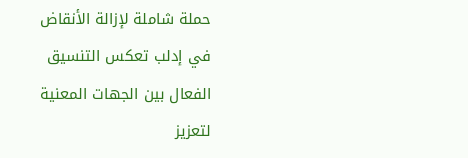حملة شاملة لإزالة الأنقاض في إدلب تعكس التنسيق الفعال بين الجهات المعنية لتعزيز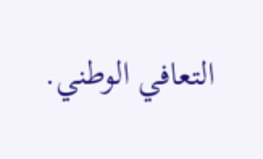التعافي الوطني.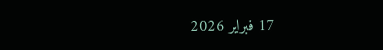17 فبراير 2026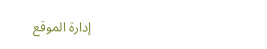إدارة الموقع